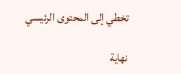تخطي إلى المحتوى الرئيسي

نهاية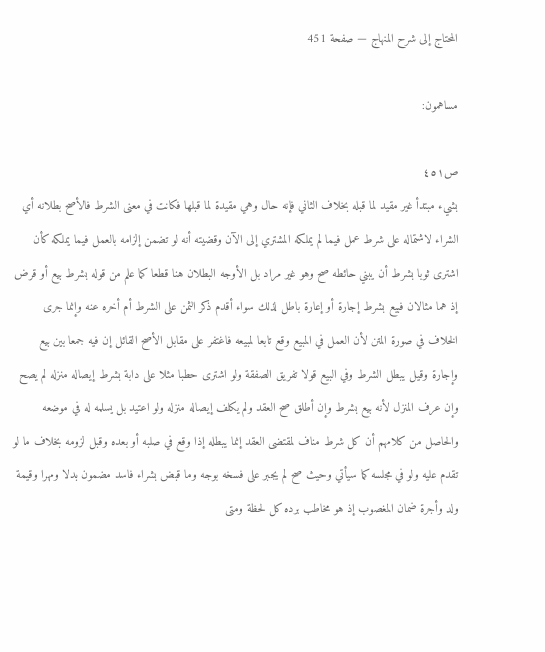المحتاج إلى شرح المنهاج — صفحة 451

مساهمون:

ص٤٥١
بشيء مبتدأ غير مقيد لما قبله بخلاف الثاني فإنه حال وهي مقيدة لما قبلها فكانت في معنى الشرط فالأصح بطلانه أي الشراء لاشتماله على شرط عمل فيما لم يملكه المشتري إلى الآن وقضيته أنه لو تضمن إلزامه بالعمل فيما يملكه كأن اشترى ثوبا بشرط أن يبني حائطه صح وهو غير مراد بل الأوجه البطلان هنا قطعا كما علم من قوله بشرط بيع أو قرض إذ هما مثالان فبيع بشرط إجارة أو إعارة باطل لذلك سواء أقدم ذكر الثمن على الشرط أم أخره عنه وإنما جرى الخلاف في صورة المتن لأن العمل في المبيع وقع تابعا لمبيعه فاغتفر على مقابل الأصح القائل إن فيه جمعا بين بيع وإجارة وقيل يبطل الشرط وفي البيع قولا تفريق الصفقة ولو اشترى حطبا مثلا على دابة بشرط إيصاله منزله لم يصح وإن عرف المنزل لأنه بيع بشرط وإن أطلق صح العقد ولم يكلف إيصاله منزله ولو اعتيد بل يسلمه له في موضعه والحاصل من كلامهم أن كل شرط مناف لمقتضى العقد إنما يبطله إذا وقع في صلبه أو بعده وقبل لزومه بخلاف ما لو تقدم عليه ولو في مجلسه كما سيأتي وحيث صح لم يجبر على فسخه بوجه وما قبض بشراء فاسد مضمون بدلا ومهرا وقيمة ولد وأجرة ضمان المغصوب إذ هو مخاطب برده كل لحظة ومتى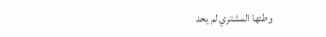وطئها المشتري لم يحد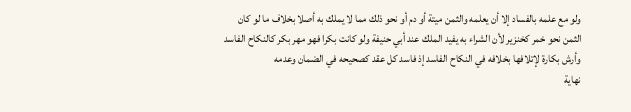ولو مع علمه بالفساد إلا أن يعلمه والثمن ميتة أو دم أو نحو ذلك مما لا يملك به أصلا بخلاف ما لو كان الثمن نحو خمر كخنزير لأن الشراء به يفيد الملك عند أبي حنيفة ولو كانت بكرا فهو مهر بكر كالنكاح الفاسد وأرش بكارة لإتلافها بخلافه في النكاح الفاسد إذ فاسد كل عقد كصحيحه في الضمان وعدمه
نهاية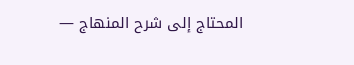المحتاج إلى شرح المنهاج —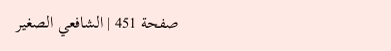صفحة 451 | الشافعي الصغير